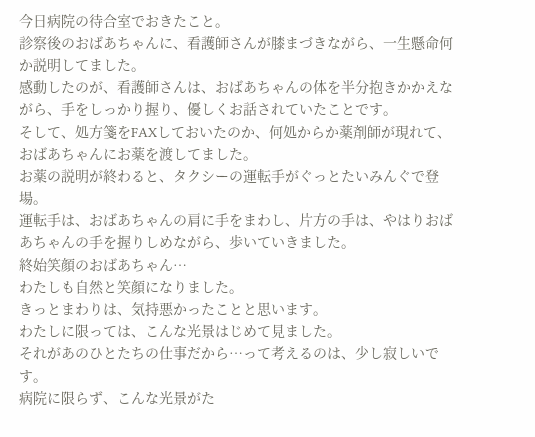今日病院の待合室でおきたこと。
診察後のおばあちゃんに、看護師さんが膝まづきながら、一生懸命何か説明してました。
感動したのが、看護師さんは、おばあちゃんの体を半分抱きかかえながら、手をしっかり握り、優しくお話されていたことです。
そして、処方箋をFAXしておいたのか、何処からか薬剤師が現れて、おばあちゃんにお薬を渡してました。
お薬の説明が終わると、タクシーの運転手がぐっとたいみんぐで登場。
運転手は、おばあちゃんの肩に手をまわし、片方の手は、やはりおばあちゃんの手を握りしめながら、歩いていきました。
終始笑顔のおばあちゃん…
わたしも自然と笑顔になりました。
きっとまわりは、気持悪かったことと思います。
わたしに限っては、こんな光景はじめて見ました。
それがあのひとたちの仕事だから…って考えるのは、少し寂しいです。
病院に限らず、こんな光景がた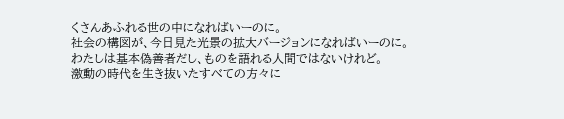くさんあふれる世の中になればいーのに。
社会の構図が、今日見た光景の拡大バージョンになればいーのに。
わたしは基本偽善者だし、ものを語れる人間ではないけれど。
激動の時代を生き抜いたすべての方々に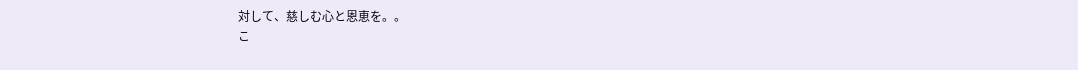対して、慈しむ心と恩恵を。。
こ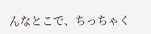んなとこで、ちっちゃく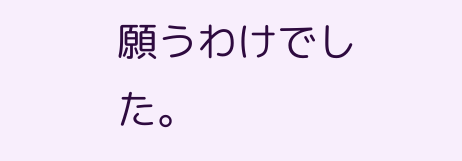願うわけでした。